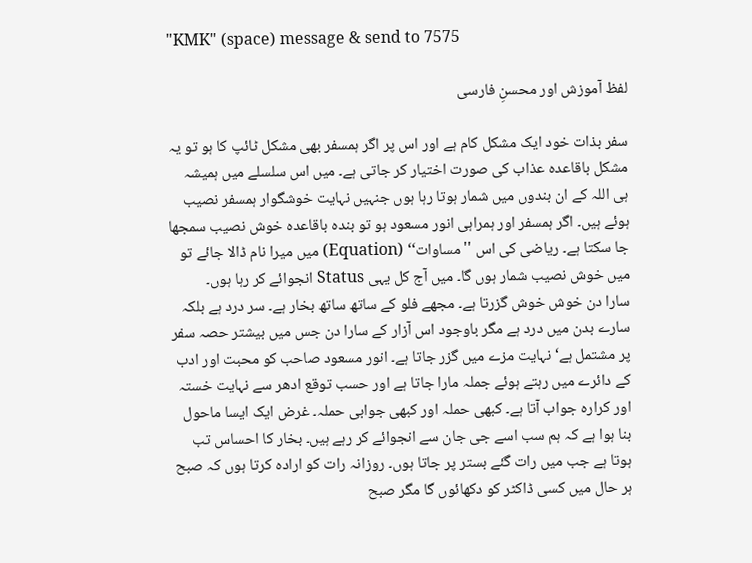"KMK" (space) message & send to 7575

لفظ آموزش اور محسنِ فارسی

سفر بذات خود ایک مشکل کام ہے اور اس پر اگر ہمسفر بھی مشکل ٹائپ کا ہو تو یہ مشکل باقاعدہ عذاب کی صورت اختیار کر جاتی ہے۔ میں اس سلسلے میں ہمیشہ ہی اللہ کے ان بندوں میں شمار ہوتا رہا ہوں جنہیں نہایت خوشگوار ہمسفر نصیب ہوئے ہیں۔ اگر ہمسفر اور ہمراہی انور مسعود ہو تو بندہ باقاعدہ خوش نصیب سمجھا جا سکتا ہے۔ ریاضی کی اس ''مساوات‘‘ (Equation) میں میرا نام ڈالا جائے تو میں خوش نصیب شمار ہوں گا۔ میں آج کل یہی Status انجوائے کر رہا ہوں۔
سارا دن خوش خوش گزرتا ہے۔ مجھے فلو کے ساتھ ساتھ بخار ہے۔ سر درد ہے بلکہ سارے بدن میں درد ہے مگر باوجود اس آزار کے سارا دن جس میں بیشتر حصہ سفر پر مشتمل ہے‘ نہایت مزے میں گزر جاتا ہے۔ انور مسعود صاحب کو محبت اور ادب کے دائرے میں رہتے ہوئے جملہ مارا جاتا ہے اور حسب توقع ادھر سے نہایت خستہ اور کرارہ جواب آتا ہے۔ کبھی حملہ اور کبھی جوابی حملہ۔ غرض ایک ایسا ماحول بنا ہوا ہے کہ ہم سب اسے جی جان سے انجوائے کر رہے ہیں۔ بخار کا احساس تب ہوتا ہے جب میں رات گئے بستر پر جاتا ہوں۔ روزانہ رات کو ارادہ کرتا ہوں کہ صبح ہر حال میں کسی ڈاکٹر کو دکھائوں گا مگر صبح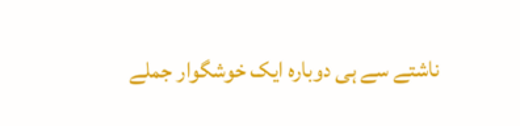ناشتے سے ہی دوبارہ ایک خوشگوار جملے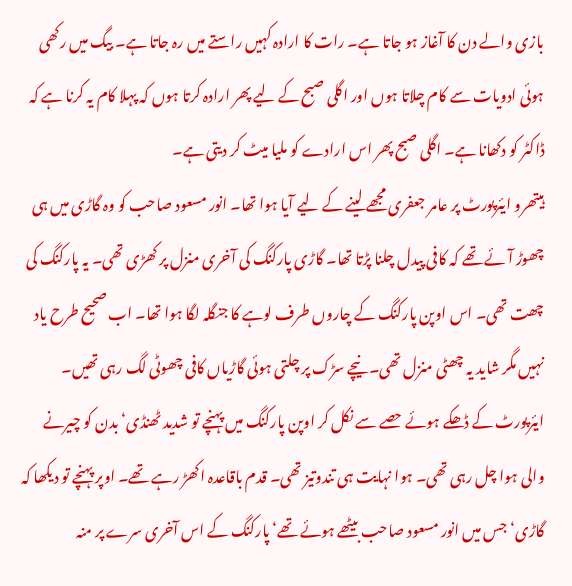بازی والے دن کا آغاز ہو جاتا ہے۔ رات کا ارادہ کہیں راستے میں رہ جاتا ہے۔ بیگ میں رکھی ہوئی ادویات سے کام چلاتا ہوں اور اگلی صبح کے لیے پھر ارادہ کرتا ہوں کہ پہلا کام یہ کرنا ہے کہ ڈاکٹر کو دکھانا ہے۔ اگلی صبح پھر اس ارادے کو ملیا میٹ کر دیتی ہے۔
ہیتھرو ایئرپورٹ پر عامر جعفری مجھے لینے کے لیے آیا ہوا تھا۔ انور مسعود صاحب کو وہ گاڑی میں ہی چھوڑ آئے تھے کہ کافی پیدل چلنا پڑتا تھا۔ گاڑی پارکنگ کی آخری منزل پر کھڑی تھی۔ یہ پارکنگ کی چھت تھی۔ اس اوپن پارکنگ کے چاروں طرف لوہے کا جنگلہ لگا ہوا تھا۔ اب صحیح طرح یاد نہیں مگر شاید یہ چھٹی منزل تھی۔ نیچے سڑک پر چلتی ہوئی گاڑیاں کافی چھوٹی لگ رہی تھیں۔ ایئرپورٹ کے ڈھکے ہوئے حصے سے نکل کر اوپن پارکنگ میں پہنچے تو شدید ٹھنڈی‘ بدن کو چیرنے والی ہوا چل رہی تھی۔ ہوا نہایت ہی تندوتیز تھی۔ قدم باقاعدہ اکھڑ رہے تھے۔ اوپر پہنچے تو دیکھا کہ گاڑی‘ جس میں انور مسعود صاحب بیٹھے ہوئے تھے‘ پارکنگ کے اس آخری سرے پر منہ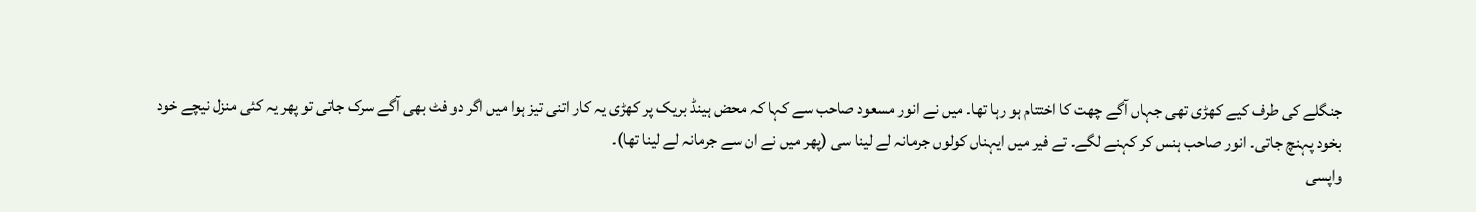جنگلے کی طرف کیے کھڑی تھی جہاں آگے چھت کا اختتام ہو رہا تھا۔ میں نے انور مسعود صاحب سے کہا کہ محض ہینڈ بریک پر کھڑی یہ کار اتنی تیز ہوا میں اگر دو فٹ بھی آگے سرک جاتی تو پھر یہ کئی منزل نیچے خود بخود پہنچ جاتی۔ انور صاحب ہنس کر کہنے لگے۔ تے فیر میں ایہناں کولوں جرمانہ لے لینا سی (پھر میں نے ان سے جرمانہ لے لینا تھا)۔
واپسی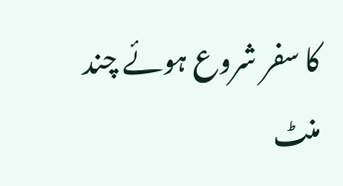کا سفر شروع ہوئے چند منٹ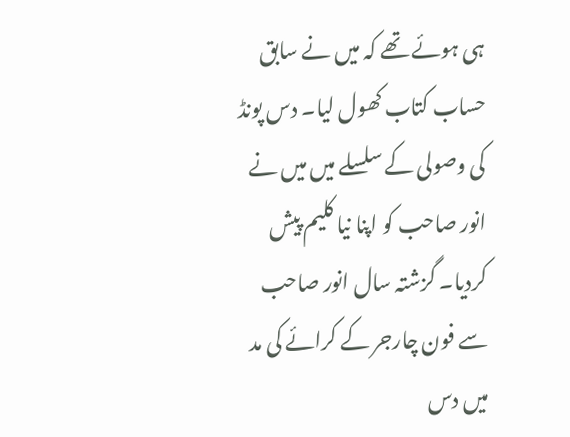ہی ہوئے تھے کہ میں نے سابق حساب کتاب کھول لیا۔ دس پونڈ کی وصولی کے سلسلے میں میں نے انور صاحب کو اپنا نیا کلیم پیش کردیا۔ گزشتہ سال انور صاحب سے فون چارجر کے کرائے کی مد میں دس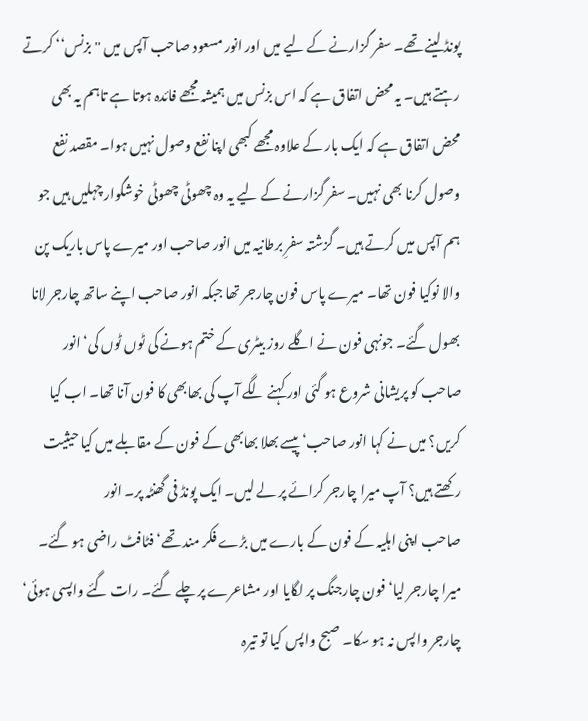پونڈ لینے تھے۔ سفر گزارنے کے لیے میں اور انور مسعود صاحب آپس میں ''بزنس‘‘ کرتے رہتے ہیں۔ یہ محض اتفاق ہے کہ اس بزنس میں ہمیشہ مجھے فائدہ ہوتا ہے تاہم یہ بھی محض اتفاق ہے کہ ایک بار کے علاوہ مجھے کبھی اپنا نفع وصول نہیں ہوا۔ مقصد نفع وصول کرنا بھی نہیں۔ سفر گزارنے کے لیے یہ وہ چھوٹی چھوٹی خوشگوار چہلیں ہیں جو ہم آپس میں کرتے ہیں۔ گزشتہ سفرِ برطانیہ میں انور صاحب اور میرے پاس باریک پن والا نوکیا فون تھا۔ میرے پاس فون چارجر تھا جبکہ انور صاحب اپنے ساتھ چارجر لانا بھول گئے۔ جونہی فون نے اگلے روز بیٹری کے ختم ہونے کی ٹوں ٹوں کی‘ انور صاحب کو پریشانی شروع ہو گئی اور کہنے لگے آپ کی بھابھی کا فون آنا تھا۔ اب کیا کریں؟ میں نے کہا انور صاحب‘ پیسے بھلا بھابھی کے فون کے مقابلے میں کیا حیثیت رکھتے ہیں؟ آپ میرا چارجر کرائے پر لے لیں۔ ایک پونڈ فی گھنٹہ پر۔ انور
صاحب اپنی اہلیہ کے فون کے بارے میں بڑے فکر مند تھے‘ فٹافٹ راضی ہو گئے۔ میرا چارجر لیا‘ فون چارجنگ پر لگایا اور مشاعرے پر چلے گئے۔ رات گئے واپسی ہوئی‘ چارجر واپس نہ ہو سکا۔ صبح واپس کیا تو تیرہ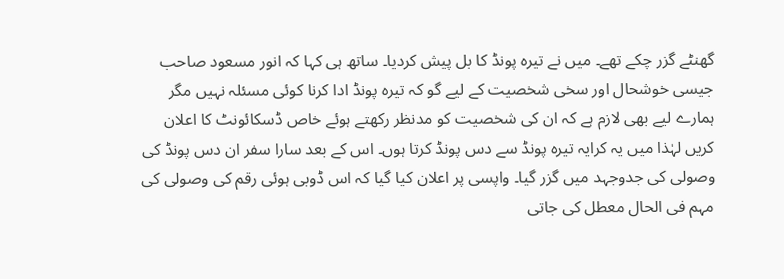گھنٹے گزر چکے تھے۔ میں نے تیرہ پونڈ کا بل پیش کردیا۔ ساتھ ہی کہا کہ انور مسعود صاحب جیسی خوشحال اور سخی شخصیت کے لیے گو کہ تیرہ پونڈ ادا کرنا کوئی مسئلہ نہیں مگر ہمارے لیے بھی لازم ہے کہ ان کی شخصیت کو مدنظر رکھتے ہوئے خاص ڈسکائونٹ کا اعلان کریں لہٰذا میں یہ کرایہ تیرہ پونڈ سے دس پونڈ کرتا ہوں۔ اس کے بعد سارا سفر ان دس پونڈ کی وصولی کی جدوجہد میں گزر گیا۔ واپسی پر اعلان کیا گیا کہ اس ڈوبی ہوئی رقم کی وصولی کی مہم فی الحال معطل کی جاتی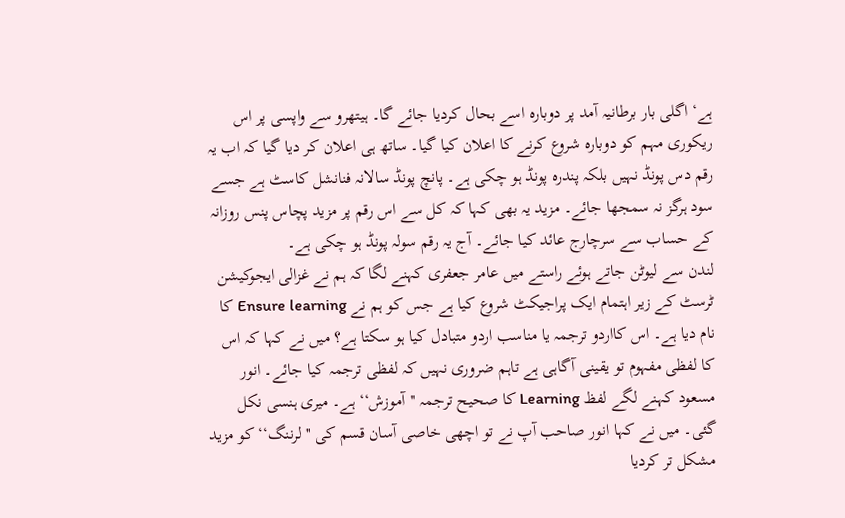ہے‘ اگلی بار برطانیہ آمد پر دوبارہ اسے بحال کردیا جائے گا۔ ہیتھرو سے واپسی پر اس ریکوری مہم کو دوبارہ شروع کرنے کا اعلان کیا گیا۔ ساتھ ہی اعلان کر دیا گیا کہ اب یہ رقم دس پونڈ نہیں بلکہ پندرہ پونڈ ہو چکی ہے۔ پانچ پونڈ سالانہ فنانشل کاسٹ ہے جسے سود ہرگز نہ سمجھا جائے۔ مزید یہ بھی کہا کہ کل سے اس رقم پر مزید پچاس پنس روزانہ کے حساب سے سرچارج عائد کیا جائے۔ آج یہ رقم سولہ پونڈ ہو چکی ہے۔
لندن سے لیوٹن جاتے ہوئے راستے میں عامر جعفری کہنے لگا کہ ہم نے غزالی ایجوکیشن ٹرسٹ کے زیر اہتمام ایک پراجیکٹ شروع کیا ہے جس کو ہم نے Ensure learning کا نام دیا ہے۔ اس کااردو ترجمہ یا مناسب اردو متبادل کیا ہو سکتا ہے؟ میں نے کہا کہ اس کا لفظی مفہوم تو یقینی آگاہی ہے تاہم ضروری نہیں کہ لفظی ترجمہ کیا جائے۔ انور مسعود کہنے لگے لفظ Learning کا صحیح ترجمہ ''آموزش‘‘ ہے۔ میری ہنسی نکل گئی۔ میں نے کہا انور صاحب آپ نے تو اچھی خاصی آسان قسم کی ''لرننگ‘‘ کو مزید مشکل تر کردیا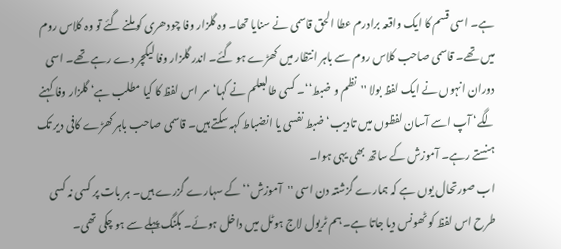ہے۔ اسی قسم کا ایک واقعہ برادرم عطا الحق قاسمی نے سنایا تھا۔ وہ گلزار وفا چودھری کو ملنے گئے تو وہ کلاس روم میں تھے۔ قاسمی صاحب کلاس روم سے باہر انتظار میں کھڑے ہو گئے۔ اندر گلزار وفا لیکچر دے رہے تھے۔ اسی دوران انہوں نے ایک لفظ بولا ''نظم و ضبط‘‘۔ کسی طالبعلم نے کہا‘ سر اس لفظ کا کیا مطلب ہے‘ گلزار وفا کہنے لگے‘ آپ اسے آسان لفظوں میں تادیب‘ ضبط نفسی یا انضباط کہہ سکتے ہیں۔ قاسمی صاحب باہر کھڑے کافی دیر تک ہنستے رہے۔ آموزش کے ساتھ بھی یہی ہوا۔
اب صورتحال یوں ہے کہ ہمارے گزشتہ دن اسی ''آموزش‘‘ کے سہارے گزرے ہیں۔ ہر بات پر کسی نہ کسی طرح اس لفظ کو ٹھونس دیا جاتا ہے۔ ہم ٹریول لاج ہوٹل میں داخل ہوئے۔ بکنگ پہلے سے ہو چکی تھی۔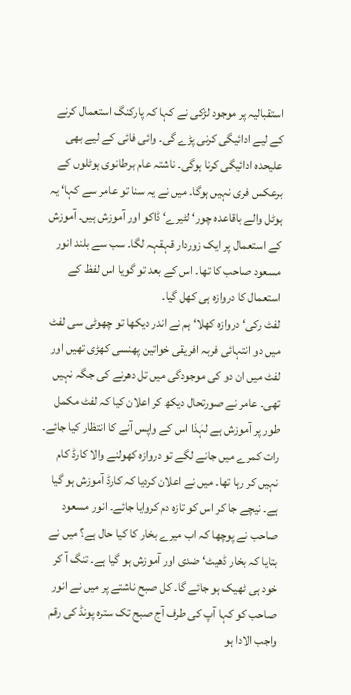استقبالیہ پر موجود لڑکی نے کہا کہ پارکنگ استعمال کرنے کے لیے ادائیگی کرنی پڑے گی۔ وائی فائی کے لیے بھی علیحدہ ادائیگی کرنا ہوگی۔ ناشتہ عام برطانوی ہوٹلوں کے برعکس فری نہیں ہوگا۔ میں نے یہ سنا تو عامر سے کہا‘ یہ ہوٹل والے باقاعدہ چور‘ لٹیرے‘ ڈاکو اور آموزش ہیں۔ آموزش کے استعمال پر ایک زوردار قہقہہ لگا۔ سب سے بلند انور مسعود صاحب کا تھا۔ اس کے بعد تو گویا اس لفظ کے استعمال کا دروازہ ہی کھل گیا۔
لفٹ رکی‘ دروازہ کھلا‘ ہم نے اندر دیکھا تو چھوٹی سی لفٹ میں دو انتہائی فربہ افریقی خواتین پھنسی کھڑی تھیں اور لفٹ میں ان دو کی موجودگی میں تل دھرنے کی جگہ نہیں تھی۔ عامر نے صورتحال دیکھ کر اعلان کیا کہ لفٹ مکمل طور پر آموزش ہے لہٰذا اس کے واپس آنے کا انتظار کیا جائے۔ رات کمرے میں جانے لگے تو دروازہ کھولنے والا کارڈ کام نہیں کر رہا تھا۔ میں نے اعلان کردیا کہ کارڈ آموزش ہو گیا ہے۔ نیچے جا کر اس کو تازہ دم کروایا جائے۔ انور مسعود صاحب نے پوچھا کہ اب میرے بخار کا کیا حال ہے؟ میں نے بتایا کہ بخار ڈھیٹ‘ ضدی اور آموزش ہو گیا ہے۔ تنگ آ کر خود ہی ٹھیک ہو جائے گا۔ کل صبح ناشتے پر میں نے انور صاحب کو کہا آپ کی طرف آج صبح تک سترہ پونڈ کی رقم واجب الادا ہو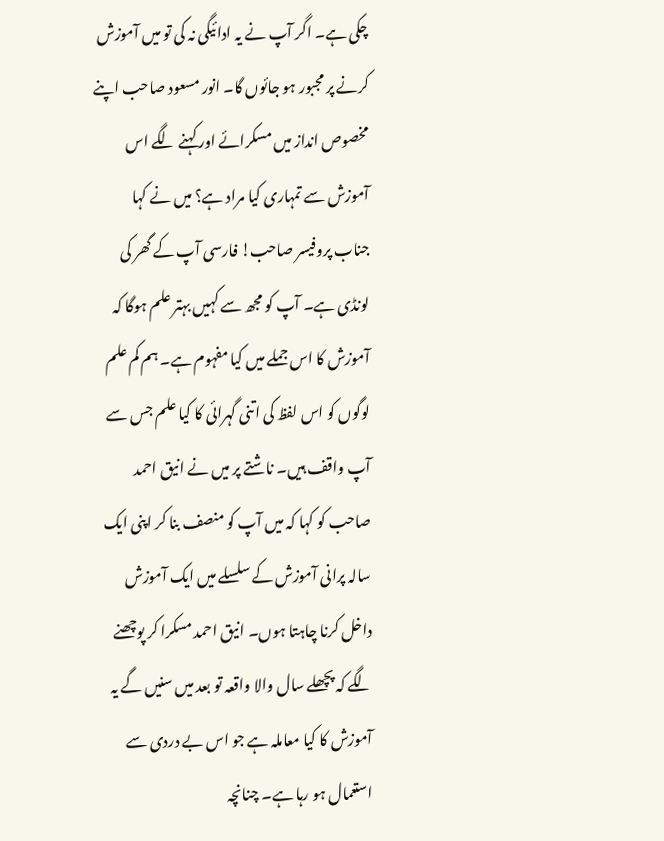چکی ہے۔ اگر آپ نے یہ ادائیگی نہ کی تو میں آموزش کرنے پر مجبور ہو جائوں گا۔ انور مسعود صاحب اپنے مخصوص انداز میں مسکرائے اور کہنے لگے اس آموزش سے تمہاری کیا مراد ہے؟ میں نے کہا جناب پروفیسر صاحب! فارسی آپ کے گھر کی لونڈی ہے۔ آپ کو مجھ سے کہیں بہتر علم ہوگا کہ آموزش کا اس جملے میں کیا مفہوم ہے۔ ہم کم علم لوگوں کو اس لفظ کی اتنی گہرائی کا کیا علم جس سے آپ واقف ہیں۔ ناشتے پر میں نے انیق احمد صاحب کو کہا کہ میں آپ کو منصف بنا کر اپنی ایک سالہ پرانی آموزش کے سلسلے میں ایک آموزش داخل کرنا چاہتا ہوں۔ انیق احمد مسکرا کر پوچھنے لگے کہ پچھلے سال والا واقعہ تو بعد میں سنیں گے یہ آموزش کا کیا معاملہ ہے جو اس بے دردی سے استعمال ہو رہا ہے۔ چنانچہ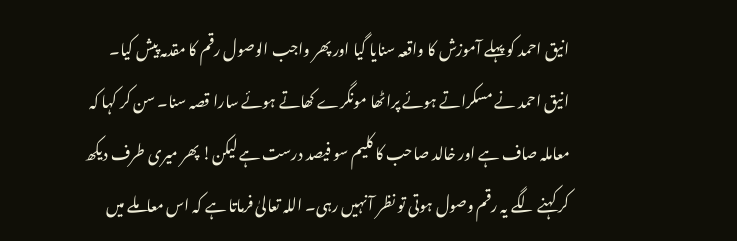انیق احمد کو پہلے آموزش کا واقعہ سنایا گیا اور پھر واجب الوصول رقم کا مقدمہ پیش کیا۔
انیق احمد نے مسکراتے ہوئے پراٹھا مونگرے کھاتے ہوئے سارا قصہ سنا۔ سن کر کہا کہ معاملہ صاف ہے اور خالد صاحب کا کلیم سو فیصد درست ہے لیکن! پھر میری طرف دیکھ کر کہنے لگے یہ رقم وصول ہوتی تو نظر آ نہیں رہی۔ اللہ تعالیٰ فرماتا ہے کہ اس معاملے میں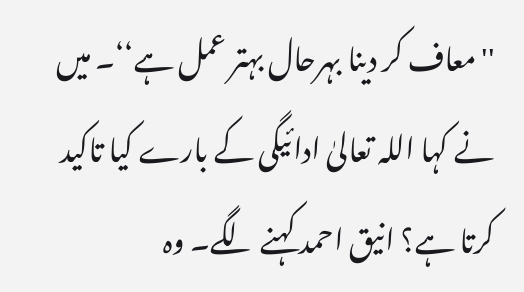''معاف کر دینا بہرحال بہتر عمل ہے‘‘۔ میں نے کہا اللہ تعالیٰ ادائیگی کے بارے کیا تاکید کرتا ہے؟ انیق احمد کہنے لگے۔ وہ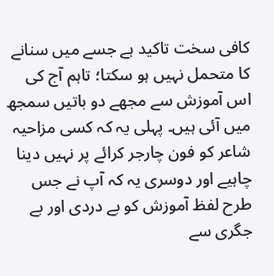کافی سخت تاکید ہے جسے میں سنانے کا متحمل نہیں ہو سکتا؛ تاہم آج کی اس آموزش سے مجھے دو باتیں سمجھ میں آئی ہیں۔ پہلی یہ کہ کسی مزاحیہ شاعر کو فون چارجر کرائے پر نہیں دینا چاہیے اور دوسری یہ کہ آپ نے جس طرح لفظ آموزش کو بے دردی اور بے جگری سے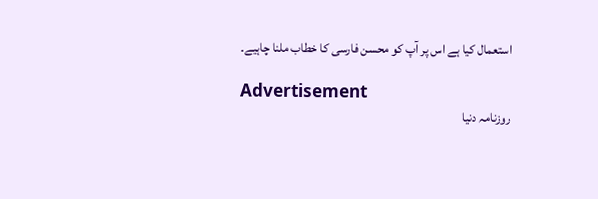استعمال کیا ہے اس پر آپ کو محسن فارسی کا خطاب ملنا چاہیے۔

Advertisement
روزنامہ دنیا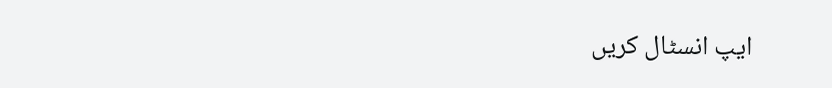ایپ انسٹال کریں